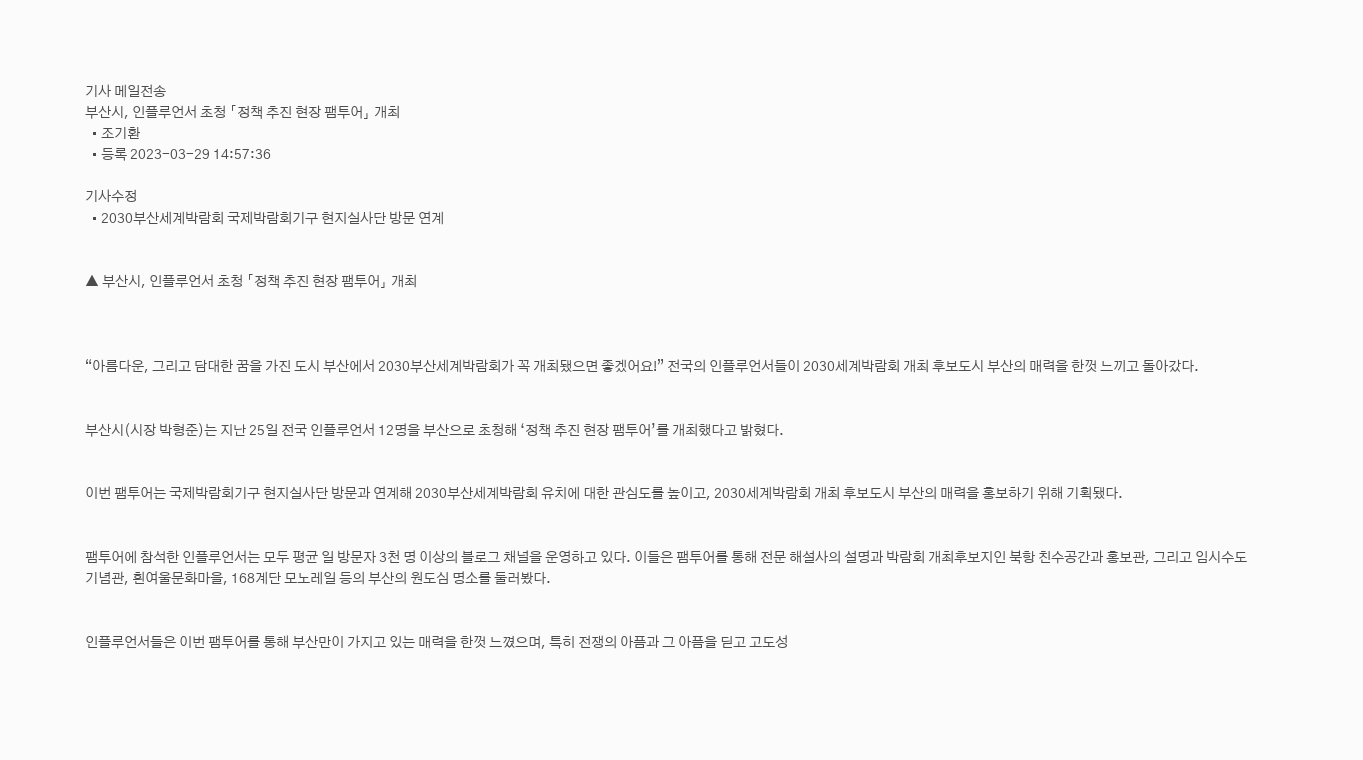기사 메일전송
부산시, 인플루언서 초청 「정책 추진 현장 팸투어」 개최
  • 조기환
  • 등록 2023-03-29 14:57:36

기사수정
  • 2030부산세계박람회 국제박람회기구 현지실사단 방문 연계


▲ 부산시, 인플루언서 초청 「정책 추진 현장 팸투어」 개최



“아름다운, 그리고 담대한 꿈을 가진 도시 부산에서 2030부산세계박람회가 꼭 개최됐으면 좋겠어요!” 전국의 인플루언서들이 2030세계박람회 개최 후보도시 부산의 매력을 한껏 느끼고 돌아갔다.


부산시(시장 박형준)는 지난 25일 전국 인플루언서 12명을 부산으로 초청해 ‘정책 추진 현장 팸투어’를 개최했다고 밝혔다.


이번 팸투어는 국제박람회기구 현지실사단 방문과 연계해 2030부산세계박람회 유치에 대한 관심도를 높이고, 2030세계박람회 개최 후보도시 부산의 매력을 홍보하기 위해 기획됐다.


팸투어에 참석한 인플루언서는 모두 평균 일 방문자 3천 명 이상의 블로그 채널을 운영하고 있다. 이들은 팸투어를 통해 전문 해설사의 설명과 박람회 개최후보지인 북항 친수공간과 홍보관, 그리고 임시수도기념관, 흰여울문화마을, 168계단 모노레일 등의 부산의 원도심 명소를 둘러봤다.


인플루언서들은 이번 팸투어를 통해 부산만이 가지고 있는 매력을 한껏 느꼈으며, 특히 전쟁의 아픔과 그 아픔을 딛고 고도성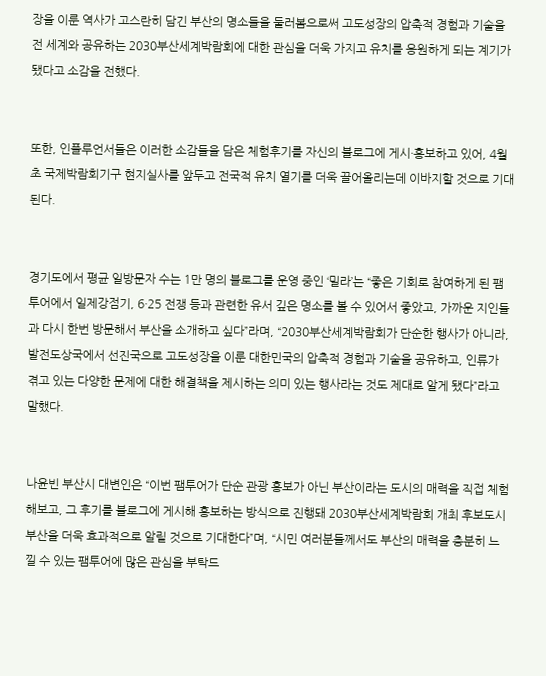장을 이룬 역사가 고스란히 담긴 부산의 명소들을 둘러봄으로써 고도성장의 압축적 경험과 기술을 전 세계와 공유하는 2030부산세계박람회에 대한 관심을 더욱 가지고 유치를 응원하게 되는 계기가 됐다고 소감을 전했다.


또한, 인플루언서들은 이러한 소감들을 담은 체험후기를 자신의 블로그에 게시·홍보하고 있어, 4월 초 국제박람회기구 현지실사를 앞두고 전국적 유치 열기를 더욱 끌어올리는데 이바지할 것으로 기대된다.


경기도에서 평균 일방문자 수는 1만 명의 블로그를 운영 중인 ‘밀라’는 “좋은 기회로 참여하게 된 팸투어에서 일제강점기, 6·25 전쟁 등과 관련한 유서 깊은 명소를 볼 수 있어서 좋았고, 가까운 지인들과 다시 한번 방문해서 부산을 소개하고 싶다”라며, “2030부산세계박람회가 단순한 행사가 아니라, 발전도상국에서 선진국으로 고도성장을 이룬 대한민국의 압축적 경험과 기술을 공유하고, 인류가 겪고 있는 다양한 문제에 대한 해결책을 제시하는 의미 있는 행사라는 것도 제대로 알게 됐다”라고 말했다.


나윤빈 부산시 대변인은 “이번 팸투어가 단순 관광 홍보가 아닌 부산이라는 도시의 매력을 직접 체험해보고, 그 후기를 블로그에 게시해 홍보하는 방식으로 진행돼 2030부산세계박람회 개최 후보도시 부산을 더욱 효과적으로 알릴 것으로 기대한다”며, “시민 여러분들께서도 부산의 매력을 충분히 느낄 수 있는 팸투어에 많은 관심을 부탁드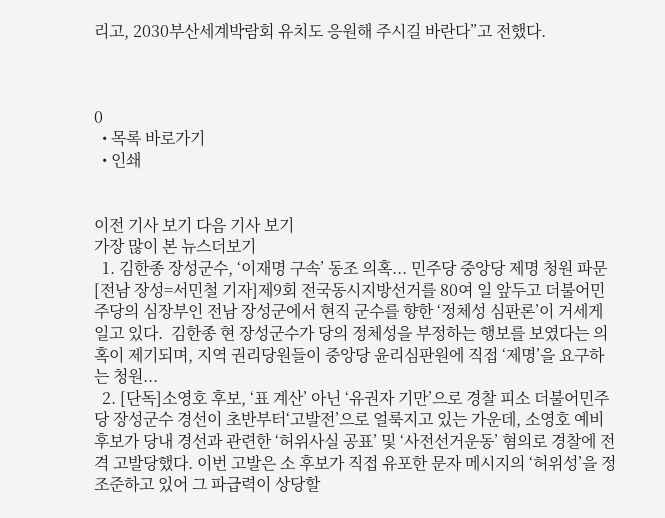리고, 2030부산세계박람회 유치도 응원해 주시길 바란다”고 전했다.



0
  • 목록 바로가기
  • 인쇄


이전 기사 보기 다음 기사 보기
가장 많이 본 뉴스더보기
  1. 김한종 장성군수, ‘이재명 구속’ 동조 의혹... 민주당 중앙당 제명 청원 파문 [전남 장성=서민철 기자]제9회 전국동시지방선거를 80여 일 앞두고 더불어민주당의 심장부인 전남 장성군에서 현직 군수를 향한 ‘정체성 심판론’이 거세게 일고 있다.  김한종 현 장성군수가 당의 정체성을 부정하는 행보를 보였다는 의혹이 제기되며, 지역 권리당원들이 중앙당 윤리심판원에 직접 ‘제명’을 요구하는 청원...
  2. [단독]소영호 후보, ‘표 계산’ 아닌 ‘유권자 기만’으로 경찰 피소 더불어민주당 장성군수 경선이 초반부터‘고발전’으로 얼룩지고 있는 가운데, 소영호 예비후보가 당내 경선과 관련한 ‘허위사실 공표’ 및 ‘사전선거운동’ 혐의로 경찰에 전격 고발당했다. 이번 고발은 소 후보가 직접 유포한 문자 메시지의 ‘허위성’을 정조준하고 있어 그 파급력이 상당할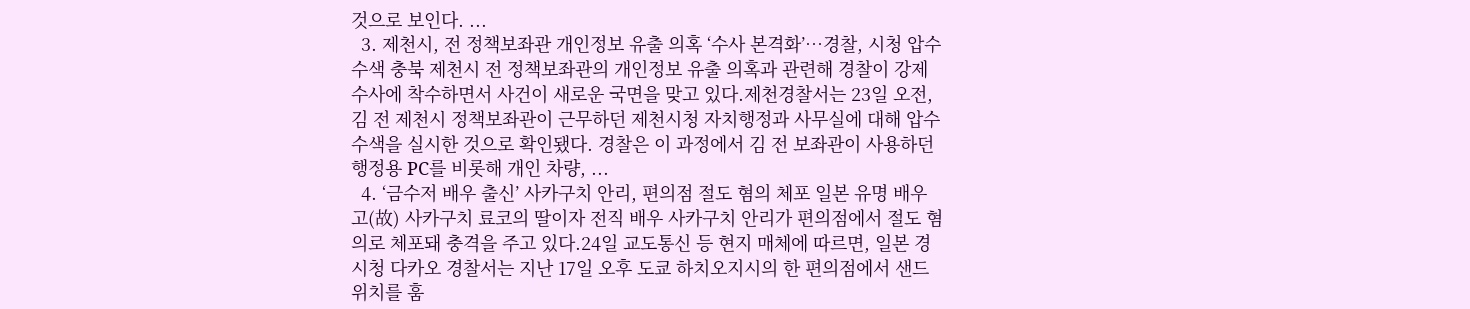것으로 보인다. ...
  3. 제천시, 전 정책보좌관 개인정보 유출 의혹 ‘수사 본격화’…경찰, 시청 압수수색 충북 제천시 전 정책보좌관의 개인정보 유출 의혹과 관련해 경찰이 강제수사에 착수하면서 사건이 새로운 국면을 맞고 있다.제천경찰서는 23일 오전, 김 전 제천시 정책보좌관이 근무하던 제천시청 자치행정과 사무실에 대해 압수수색을 실시한 것으로 확인됐다. 경찰은 이 과정에서 김 전 보좌관이 사용하던 행정용 PC를 비롯해 개인 차량, ...
  4. ‘금수저 배우 출신’ 사카구치 안리, 편의점 절도 혐의 체포 일본 유명 배우 고(故) 사카구치 료코의 딸이자 전직 배우 사카구치 안리가 편의점에서 절도 혐의로 체포돼 충격을 주고 있다.24일 교도통신 등 현지 매체에 따르면, 일본 경시청 다카오 경찰서는 지난 17일 오후 도쿄 하치오지시의 한 편의점에서 샌드위치를 훔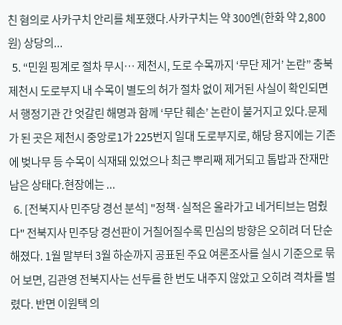친 혐의로 사카구치 안리를 체포했다.사카구치는 약 300엔(한화 약 2,800원) 상당의...
  5. “민원 핑계로 절차 무시… 제천시, 도로 수목까지 ‘무단 제거’ 논란” 충북 제천시 도로부지 내 수목이 별도의 허가 절차 없이 제거된 사실이 확인되면서 행정기관 간 엇갈린 해명과 함께 ‘무단 훼손’ 논란이 불거지고 있다.문제가 된 곳은 제천시 중앙로1가 225번지 일대 도로부지로, 해당 용지에는 기존에 벚나무 등 수목이 식재돼 있었으나 최근 뿌리째 제거되고 톱밥과 잔재만 남은 상태다.현장에는 ...
  6. [전북지사 민주당 경선 분석] "정책·실적은 올라가고 네거티브는 멈췄다" 전북지사 민주당 경선판이 거칠어질수록 민심의 방향은 오히려 더 단순해졌다. 1월 말부터 3월 하순까지 공표된 주요 여론조사를 실시 기준으로 묶어 보면, 김관영 전북지사는 선두를 한 번도 내주지 않았고 오히려 격차를 벌렸다. 반면 이원택 의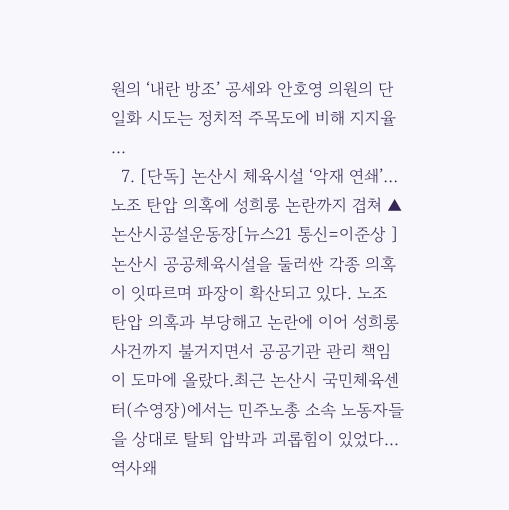원의 ‘내란 방조’ 공세와 안호영 의원의 단일화 시도는 정치적 주목도에 비해 지지율 ...
  7. [단독] 논산시 체육시설 ‘악재 연쇄’… 노조 탄압 의혹에 성희롱 논란까지 겹쳐 ▲ 논산시공설운동장[뉴스21 통신=이준상 ] 논산시 공공체육시설을 둘러싼 각종 의혹이 잇따르며 파장이 확산되고 있다. 노조 탄압 의혹과 부당해고 논란에 이어 성희롱 사건까지 불거지면서 공공기관 관리 책임이 도마에 올랐다.최근 논산시 국민체육센터(수영장)에서는 민주노총 소속 노동자들을 상대로 탈퇴 압박과 괴롭힘이 있었다...
역사왜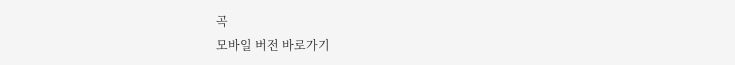곡
모바일 버전 바로가기